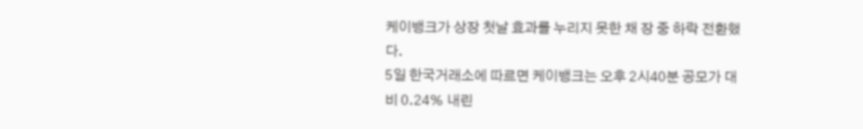케이뱅크가 상장 첫날 효과를 누리지 못한 채 장 중 하락 전환했다.
5일 한국거래소에 따르면 케이뱅크는 오후 2시40분 공모가 대비 0.24% 내린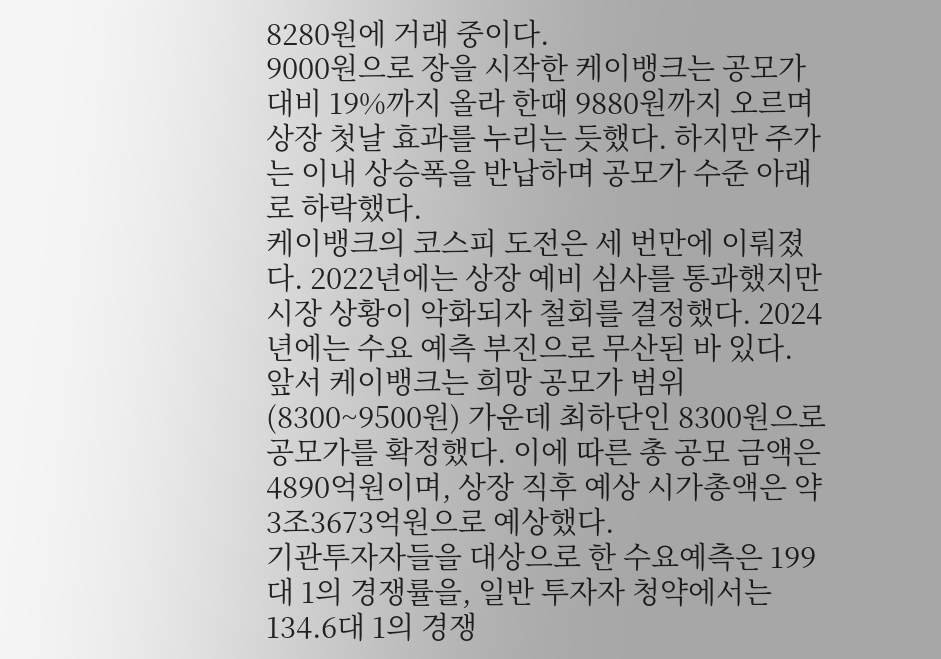8280원에 거래 중이다.
9000원으로 장을 시작한 케이뱅크는 공모가 대비 19%까지 올라 한때 9880원까지 오르며 상장 첫날 효과를 누리는 듯했다. 하지만 주가는 이내 상승폭을 반납하며 공모가 수준 아래로 하락했다.
케이뱅크의 코스피 도전은 세 번만에 이뤄졌다. 2022년에는 상장 예비 심사를 통과했지만 시장 상황이 악화되자 철회를 결정했다. 2024년에는 수요 예측 부진으로 무산된 바 있다.
앞서 케이뱅크는 희망 공모가 범위(8300~9500원) 가운데 최하단인 8300원으로 공모가를 확정했다. 이에 따른 총 공모 금액은 4890억원이며, 상장 직후 예상 시가총액은 약 3조3673억원으로 예상했다.
기관투자자들을 대상으로 한 수요예측은 199대 1의 경쟁률을, 일반 투자자 청약에서는 134.6대 1의 경쟁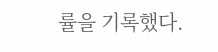률을 기록했다.